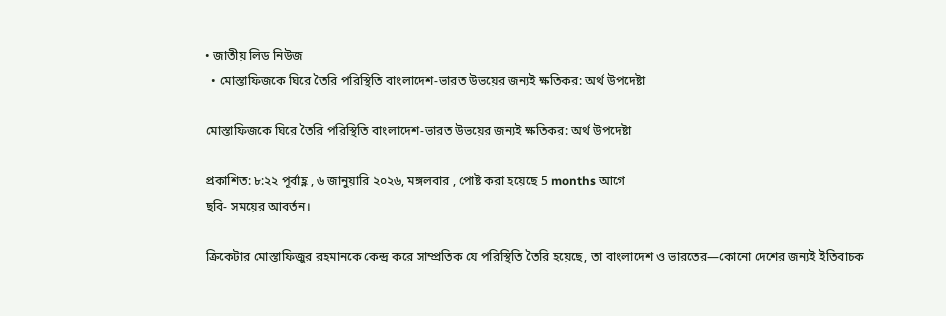• জাতীয় লিড নিউজ
  • মোস্তাফিজকে ঘিরে তৈরি পরিস্থিতি বাংলাদেশ-ভারত উভয়ের জন্যই ক্ষতিকর: অর্থ উপদেষ্টা

মোস্তাফিজকে ঘিরে তৈরি পরিস্থিতি বাংলাদেশ-ভারত উভয়ের জন্যই ক্ষতিকর: অর্থ উপদেষ্টা

প্রকাশিত: ৮:২২ পূর্বাহ্ণ , ৬ জানুয়ারি ২০২৬, মঙ্গলবার , পোষ্ট করা হয়েছে 5 months আগে
ছবি- সময়ের আবর্তন।

ক্রিকেটার মোস্তাফিজুর রহমানকে কেন্দ্র করে সাম্প্রতিক যে পরিস্থিতি তৈরি হয়েছে, তা বাংলাদেশ ও ভারতের—কোনো দেশের জন্যই ইতিবাচক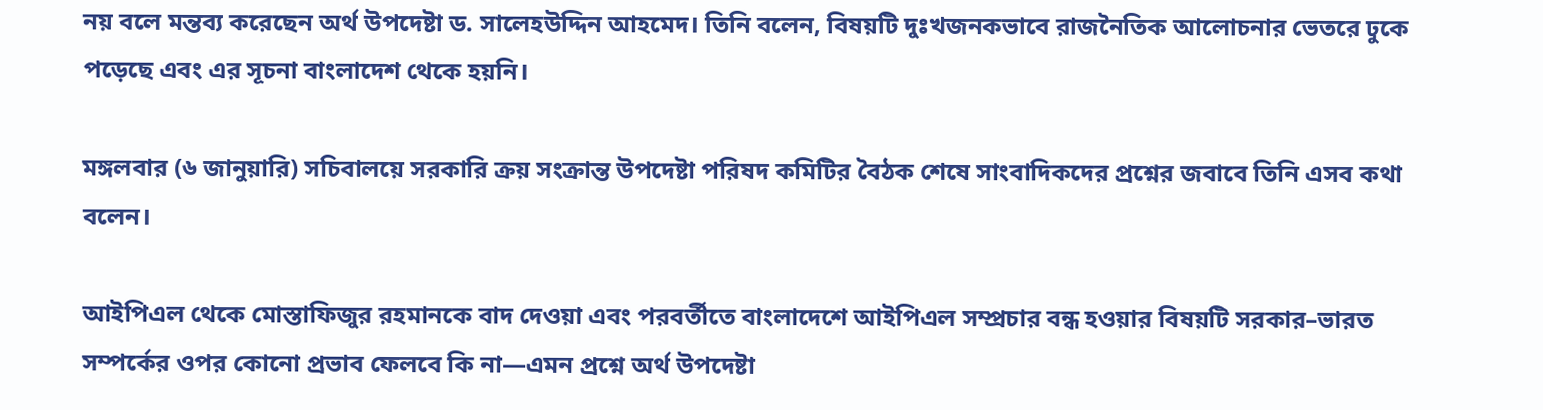নয় বলে মন্তব্য করেছেন অর্থ উপদেষ্টা ড. সালেহউদ্দিন আহমেদ। তিনি বলেন, বিষয়টি দুঃখজনকভাবে রাজনৈতিক আলোচনার ভেতরে ঢুকে পড়েছে এবং এর সূচনা বাংলাদেশ থেকে হয়নি।

মঙ্গলবার (৬ জানুয়ারি) সচিবালয়ে সরকারি ক্রয় সংক্রান্ত উপদেষ্টা পরিষদ কমিটির বৈঠক শেষে সাংবাদিকদের প্রশ্নের জবাবে তিনি এসব কথা বলেন।

আইপিএল থেকে মোস্তাফিজুর রহমানকে বাদ দেওয়া এবং পরবর্তীতে বাংলাদেশে আইপিএল সম্প্রচার বন্ধ হওয়ার বিষয়টি সরকার–ভারত সম্পর্কের ওপর কোনো প্রভাব ফেলবে কি না—এমন প্রশ্নে অর্থ উপদেষ্টা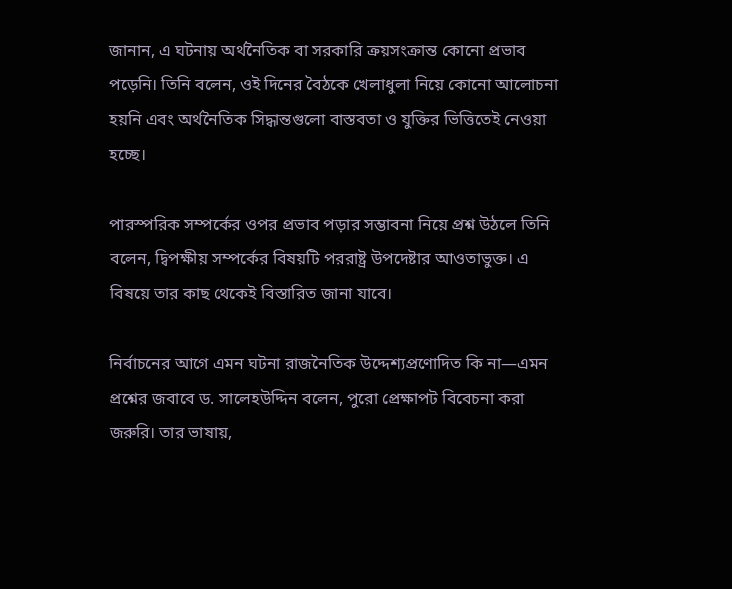জানান, এ ঘটনায় অর্থনৈতিক বা সরকারি ক্রয়সংক্রান্ত কোনো প্রভাব পড়েনি। তিনি বলেন, ওই দিনের বৈঠকে খেলাধুলা নিয়ে কোনো আলোচনা হয়নি এবং অর্থনৈতিক সিদ্ধান্তগুলো বাস্তবতা ও যুক্তির ভিত্তিতেই নেওয়া হচ্ছে।

পারস্পরিক সম্পর্কের ওপর প্রভাব পড়ার সম্ভাবনা নিয়ে প্রশ্ন উঠলে তিনি বলেন, দ্বিপক্ষীয় সম্পর্কের বিষয়টি পররাষ্ট্র উপদেষ্টার আওতাভুক্ত। এ বিষয়ে তার কাছ থেকেই বিস্তারিত জানা যাবে।

নির্বাচনের আগে এমন ঘটনা রাজনৈতিক উদ্দেশ্যপ্রণোদিত কি না—এমন প্রশ্নের জবাবে ড. সালেহউদ্দিন বলেন, পুরো প্রেক্ষাপট বিবেচনা করা জরুরি। তার ভাষায়,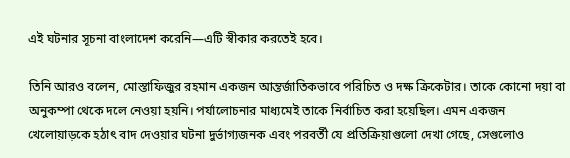এই ঘটনার সূচনা বাংলাদেশ করেনি—এটি স্বীকার করতেই হবে।

তিনি আরও বলেন, মোস্তাফিজুর রহমান একজন আন্তর্জাতিকভাবে পরিচিত ও দক্ষ ক্রিকেটার। তাকে কোনো দয়া বা অনুকম্পা থেকে দলে নেওয়া হয়নি। পর্যালোচনার মাধ্যমেই তাকে নির্বাচিত করা হয়েছিল। এমন একজন খেলোয়াড়কে হঠাৎ বাদ দেওয়ার ঘটনা দুর্ভাগ্যজনক এবং পরবর্তী যে প্রতিক্রিয়াগুলো দেখা গেছে, সেগুলোও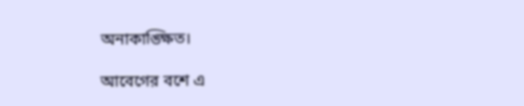অনাকাঙ্ক্ষিত।

আবেগের বশে এ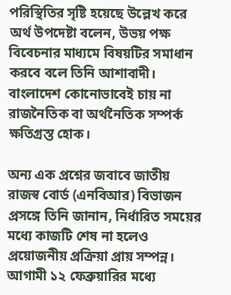পরিস্থিতির সৃষ্টি হয়েছে উল্লেখ করে অর্থ উপদেষ্টা বলেন, উভয় পক্ষ বিবেচনার মাধ্যমে বিষয়টির সমাধান করবে বলে তিনি আশাবাদী। বাংলাদেশ কোনোভাবেই চায় না রাজনৈতিক বা অর্থনৈতিক সম্পর্ক ক্ষতিগ্রস্ত হোক।

অন্য এক প্রশ্নের জবাবে জাতীয় রাজস্ব বোর্ড (এনবিআর) বিভাজন প্রসঙ্গে তিনি জানান, নির্ধারিত সময়ের মধ্যে কাজটি শেষ না হলেও প্রয়োজনীয় প্রক্রিয়া প্রায় সম্পন্ন। আগামী ১২ ফেব্রুয়ারির মধ্যে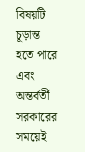বিষয়টি চূড়ান্ত হতে পারে এবং অন্তর্বর্তী সরকারের সময়েই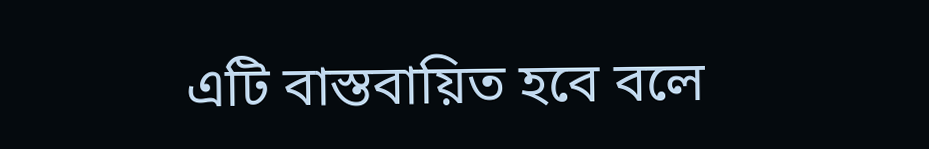এটি বাস্তবায়িত হবে বলে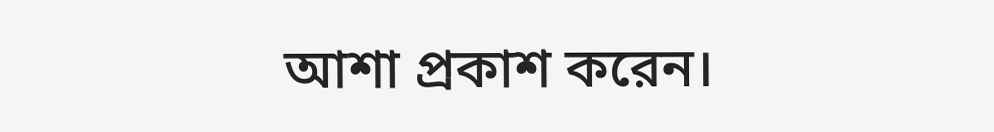আশা প্রকাশ করেন।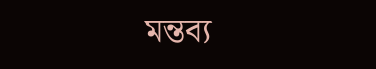মন্তব্য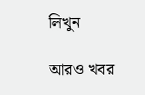লিখুন

আরও খবর